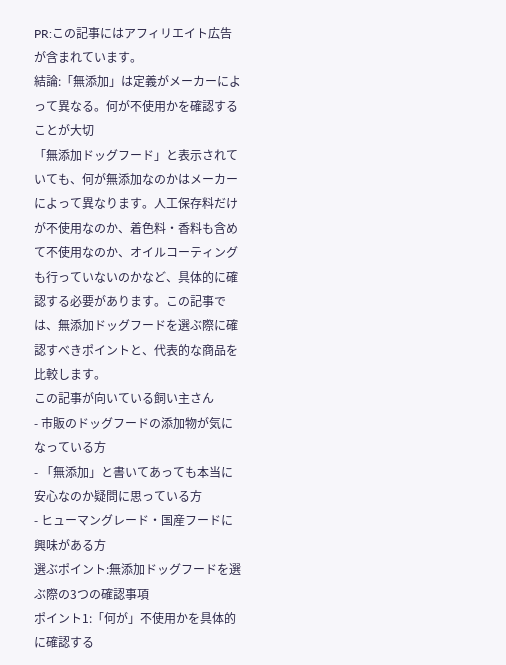PR:この記事にはアフィリエイト広告が含まれています。
結論:「無添加」は定義がメーカーによって異なる。何が不使用かを確認することが大切
「無添加ドッグフード」と表示されていても、何が無添加なのかはメーカーによって異なります。人工保存料だけが不使用なのか、着色料・香料も含めて不使用なのか、オイルコーティングも行っていないのかなど、具体的に確認する必要があります。この記事では、無添加ドッグフードを選ぶ際に確認すべきポイントと、代表的な商品を比較します。
この記事が向いている飼い主さん
- 市販のドッグフードの添加物が気になっている方
- 「無添加」と書いてあっても本当に安心なのか疑問に思っている方
- ヒューマングレード・国産フードに興味がある方
選ぶポイント:無添加ドッグフードを選ぶ際の3つの確認事項
ポイント1:「何が」不使用かを具体的に確認する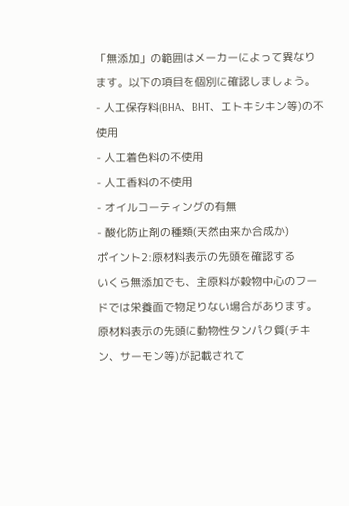「無添加」の範囲はメーカーによって異なります。以下の項目を個別に確認しましょう。
- 人工保存料(BHA、BHT、エトキシキン等)の不使用
- 人工着色料の不使用
- 人工香料の不使用
- オイルコーティングの有無
- 酸化防止剤の種類(天然由来か合成か)
ポイント2:原材料表示の先頭を確認する
いくら無添加でも、主原料が穀物中心のフードでは栄養面で物足りない場合があります。原材料表示の先頭に動物性タンパク質(チキン、サーモン等)が記載されて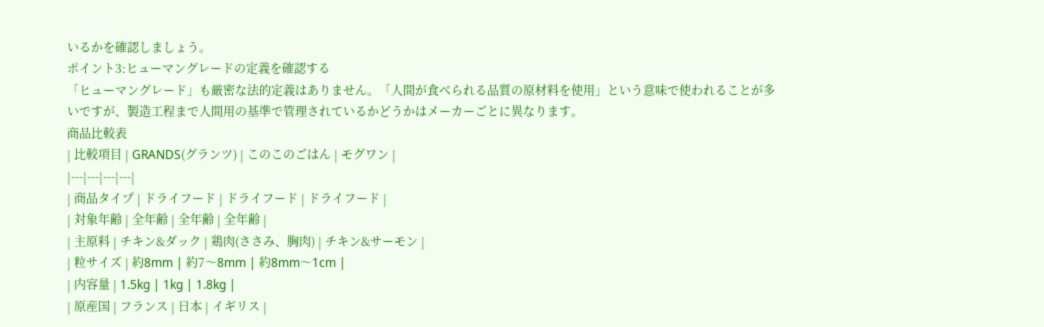いるかを確認しましょう。
ポイント3:ヒューマングレードの定義を確認する
「ヒューマングレード」も厳密な法的定義はありません。「人間が食べられる品質の原材料を使用」という意味で使われることが多いですが、製造工程まで人間用の基準で管理されているかどうかはメーカーごとに異なります。
商品比較表
| 比較項目 | GRANDS(グランツ) | このこのごはん | モグワン |
|---|---|---|---|
| 商品タイプ | ドライフード | ドライフード | ドライフード |
| 対象年齢 | 全年齢 | 全年齢 | 全年齢 |
| 主原料 | チキン&ダック | 鶏肉(ささみ、胸肉) | チキン&サーモン |
| 粒サイズ | 約8mm | 約7〜8mm | 約8mm〜1cm |
| 内容量 | 1.5kg | 1kg | 1.8kg |
| 原産国 | フランス | 日本 | イギリス |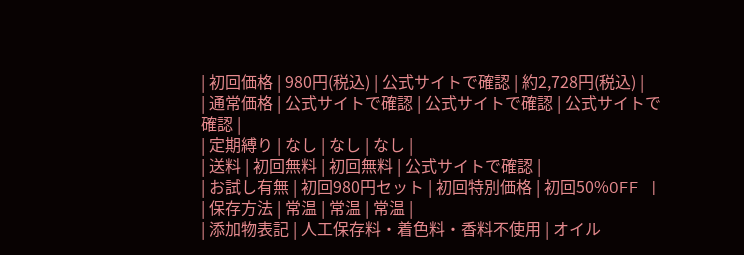| 初回価格 | 980円(税込) | 公式サイトで確認 | 約2,728円(税込) |
| 通常価格 | 公式サイトで確認 | 公式サイトで確認 | 公式サイトで確認 |
| 定期縛り | なし | なし | なし |
| 送料 | 初回無料 | 初回無料 | 公式サイトで確認 |
| お試し有無 | 初回980円セット | 初回特別価格 | 初回50%OFF |
| 保存方法 | 常温 | 常温 | 常温 |
| 添加物表記 | 人工保存料・着色料・香料不使用 | オイル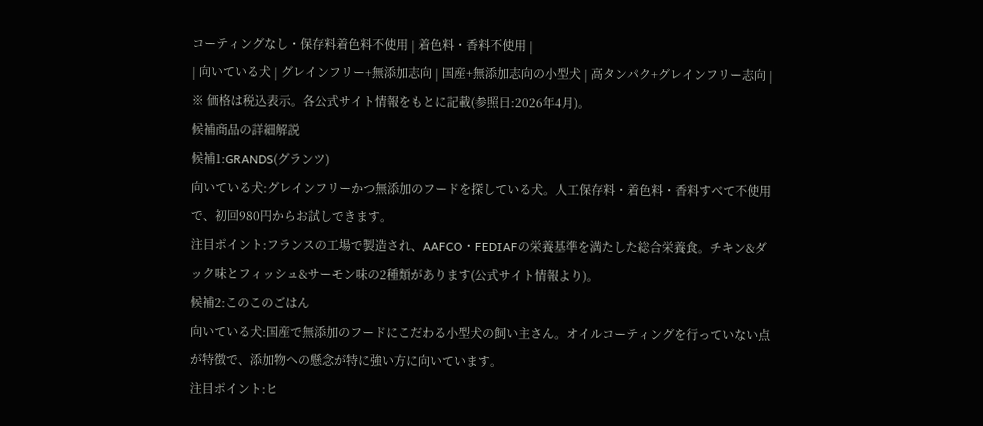コーティングなし・保存料着色料不使用 | 着色料・香料不使用 |
| 向いている犬 | グレインフリー+無添加志向 | 国産+無添加志向の小型犬 | 高タンパク+グレインフリー志向 |
※ 価格は税込表示。各公式サイト情報をもとに記載(参照日:2026年4月)。
候補商品の詳細解説
候補1:GRANDS(グランツ)
向いている犬:グレインフリーかつ無添加のフードを探している犬。人工保存料・着色料・香料すべて不使用で、初回980円からお試しできます。
注目ポイント:フランスの工場で製造され、AAFCO・FEDIAFの栄養基準を満たした総合栄養食。チキン&ダック味とフィッシュ&サーモン味の2種類があります(公式サイト情報より)。
候補2:このこのごはん
向いている犬:国産で無添加のフードにこだわる小型犬の飼い主さん。オイルコーティングを行っていない点が特徴で、添加物への懸念が特に強い方に向いています。
注目ポイント:ヒ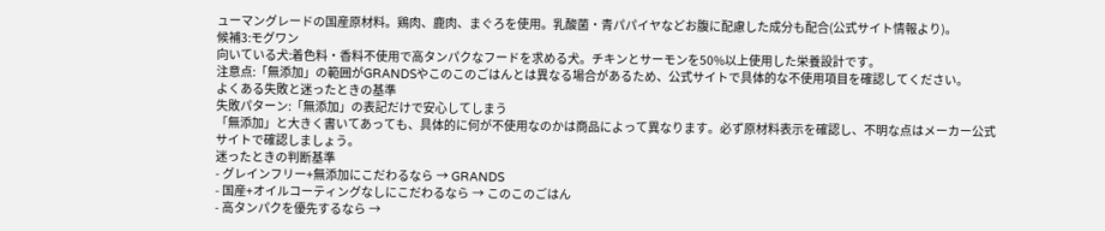ューマングレードの国産原材料。鶏肉、鹿肉、まぐろを使用。乳酸菌・青パパイヤなどお腹に配慮した成分も配合(公式サイト情報より)。
候補3:モグワン
向いている犬:着色料・香料不使用で高タンパクなフードを求める犬。チキンとサーモンを50%以上使用した栄養設計です。
注意点:「無添加」の範囲がGRANDSやこのこのごはんとは異なる場合があるため、公式サイトで具体的な不使用項目を確認してください。
よくある失敗と迷ったときの基準
失敗パターン:「無添加」の表記だけで安心してしまう
「無添加」と大きく書いてあっても、具体的に何が不使用なのかは商品によって異なります。必ず原材料表示を確認し、不明な点はメーカー公式サイトで確認しましょう。
迷ったときの判断基準
- グレインフリー+無添加にこだわるなら → GRANDS
- 国産+オイルコーティングなしにこだわるなら → このこのごはん
- 高タンパクを優先するなら →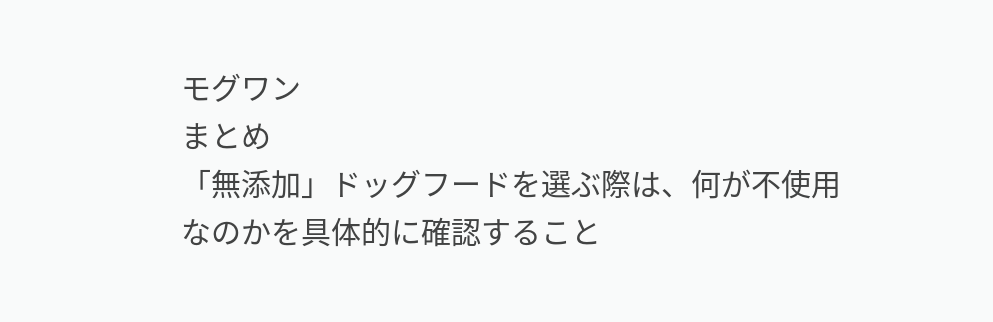モグワン
まとめ
「無添加」ドッグフードを選ぶ際は、何が不使用なのかを具体的に確認すること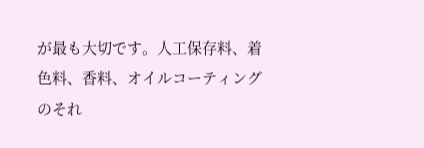が最も大切です。人工保存料、着色料、香料、オイルコーティングのそれ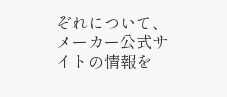ぞれについて、メーカー公式サイトの情報を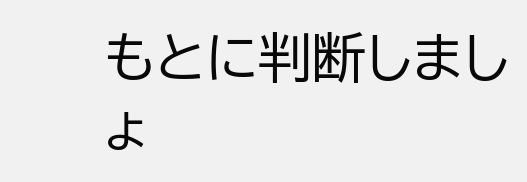もとに判断しましょ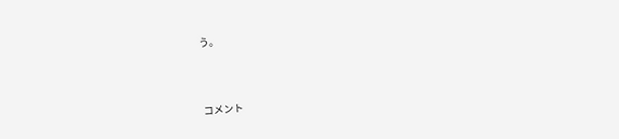う。



コメント